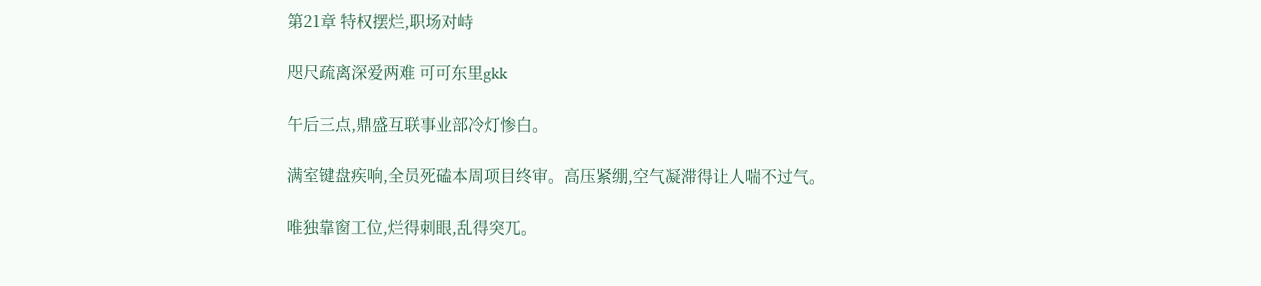第21章 特权摆烂,职场对峙

咫尺疏离深爱两难 可可东里gkk

午后三点,鼎盛互联事业部冷灯惨白。

满室键盘疾响,全员死磕本周项目终审。高压紧绷,空气凝滞得让人喘不过气。

唯独靠窗工位,烂得刺眼,乱得突兀。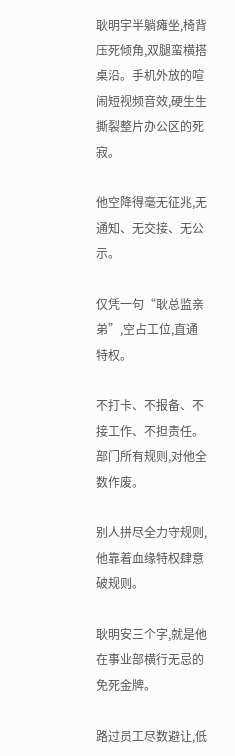耿明宇半躺瘫坐,椅背压死倾角,双腿蛮横搭桌沿。手机外放的喧闹短视频音效,硬生生撕裂整片办公区的死寂。

他空降得毫无征兆,无通知、无交接、无公示。

仅凭一句“耿总监亲弟”,空占工位,直通特权。

不打卡、不报备、不接工作、不担责任。部门所有规则,对他全数作废。

别人拼尽全力守规则,他靠着血缘特权肆意破规则。

耿明安三个字,就是他在事业部横行无忌的免死金牌。

路过员工尽数避让,低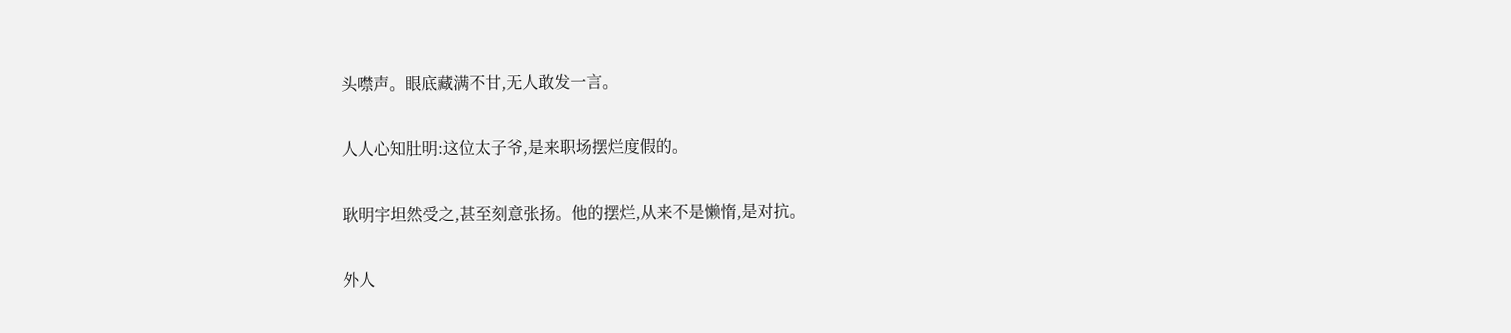头噤声。眼底藏满不甘,无人敢发一言。

人人心知肚明:这位太子爷,是来职场摆烂度假的。

耿明宇坦然受之,甚至刻意张扬。他的摆烂,从来不是懒惰,是对抗。

外人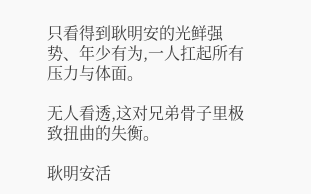只看得到耿明安的光鲜强势、年少有为,一人扛起所有压力与体面。

无人看透,这对兄弟骨子里极致扭曲的失衡。

耿明安活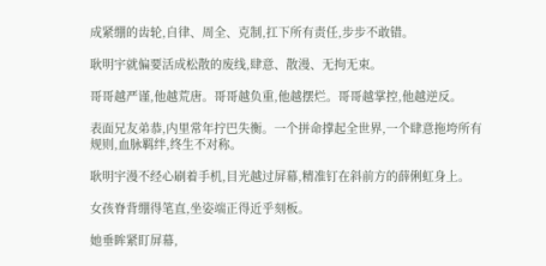成紧绷的齿轮,自律、周全、克制,扛下所有责任,步步不敢错。

耿明宇就偏要活成松散的废线,肆意、散漫、无拘无束。

哥哥越严谨,他越荒唐。哥哥越负重,他越摆烂。哥哥越掌控,他越逆反。

表面兄友弟恭,内里常年拧巴失衡。一个拼命撑起全世界,一个肆意拖垮所有规则,血脉羁绊,终生不对称。

耿明宇漫不经心刷着手机,目光越过屏幕,精准钉在斜前方的薛俐虹身上。

女孩脊背绷得笔直,坐姿端正得近乎刻板。

她垂眸紧盯屏幕,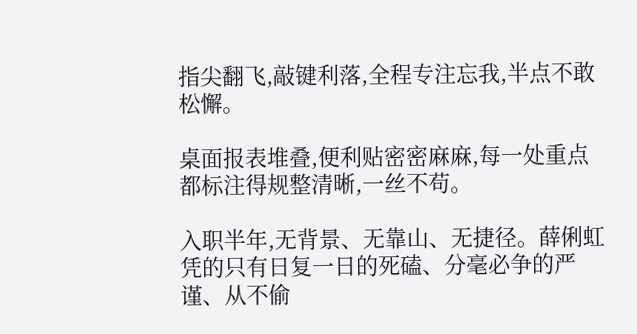指尖翻飞,敲键利落,全程专注忘我,半点不敢松懈。

桌面报表堆叠,便利贴密密麻麻,每一处重点都标注得规整清晰,一丝不苟。

入职半年,无背景、无靠山、无捷径。薛俐虹凭的只有日复一日的死磕、分毫必争的严谨、从不偷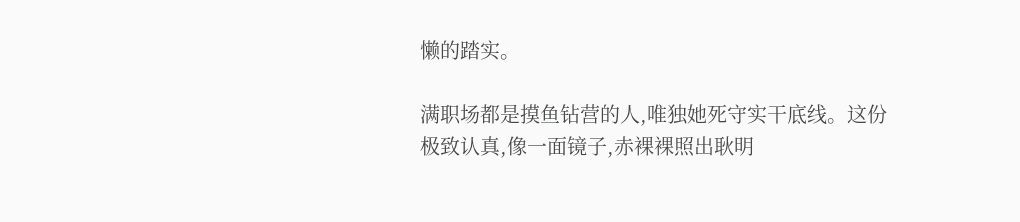懒的踏实。

满职场都是摸鱼钻营的人,唯独她死守实干底线。这份极致认真,像一面镜子,赤裸裸照出耿明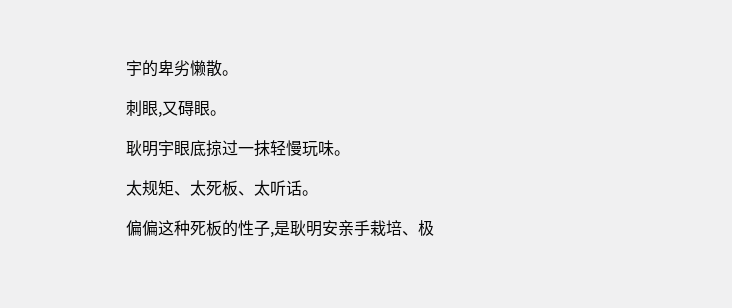宇的卑劣懒散。

刺眼,又碍眼。

耿明宇眼底掠过一抹轻慢玩味。

太规矩、太死板、太听话。

偏偏这种死板的性子,是耿明安亲手栽培、极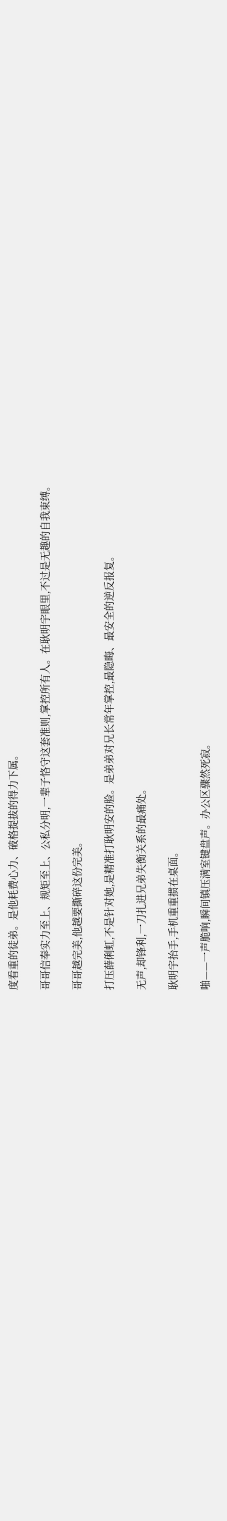度看重的徒弟。是他耗费心力、破格提拔的得力下属。

哥哥信奉实力至上、规矩至上、公私分明,一辈子恪守这套准则,掌控所有人。在耿明宇眼里,不过是无趣的自我束缚。

哥哥越完美,他越要撕碎这份完美。

打压薛俐虹,不是针对她,是精准打耿明安的脸。是弟弟对兄长常年掌控,最隐晦、最安全的逆反报复。

无声,却锋利,一刀扎进兄弟失衡关系的最痛处。

耿明宇抬手,手机重重掼在桌面。

啪——一声脆响,瞬间镇压满室键盘声。办公区骤然死寂。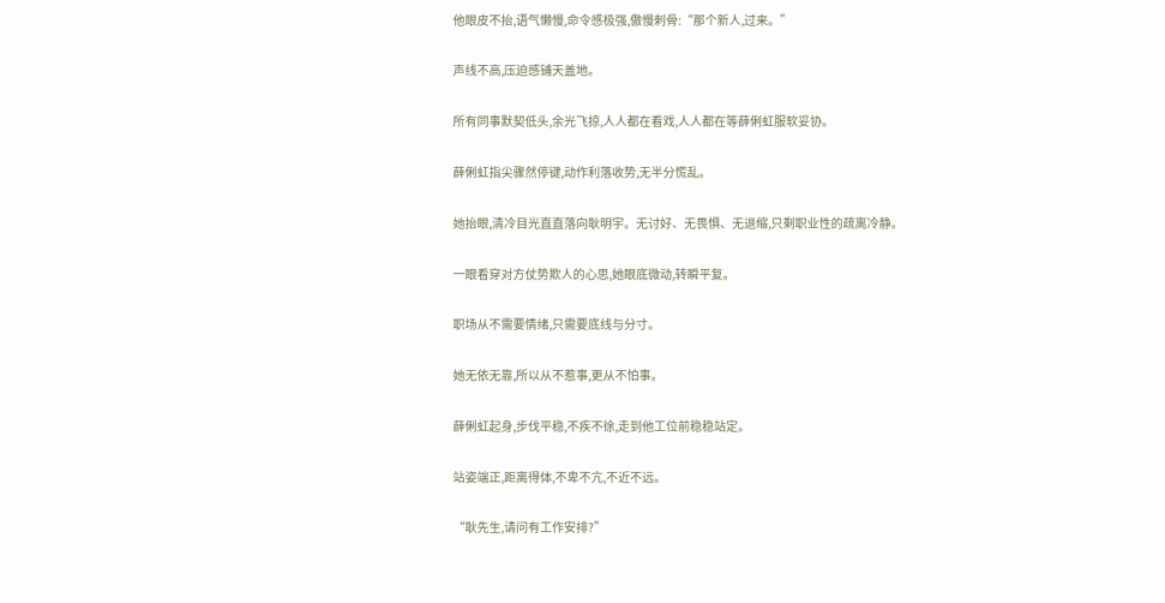他眼皮不抬,语气懒慢,命令感极强,傲慢刺骨:“那个新人,过来。”

声线不高,压迫感铺天盖地。

所有同事默契低头,余光飞掠,人人都在看戏,人人都在等薛俐虹服软妥协。

薛俐虹指尖骤然停键,动作利落收势,无半分慌乱。

她抬眼,清冷目光直直落向耿明宇。无讨好、无畏惧、无退缩,只剩职业性的疏离冷静。

一眼看穿对方仗势欺人的心思,她眼底微动,转瞬平复。

职场从不需要情绪,只需要底线与分寸。

她无依无靠,所以从不惹事,更从不怕事。

薛俐虹起身,步伐平稳,不疾不徐,走到他工位前稳稳站定。

站姿端正,距离得体,不卑不亢,不近不远。

“耿先生,请问有工作安排?”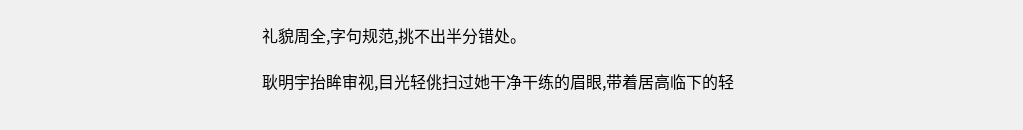礼貌周全,字句规范,挑不出半分错处。

耿明宇抬眸审视,目光轻佻扫过她干净干练的眉眼,带着居高临下的轻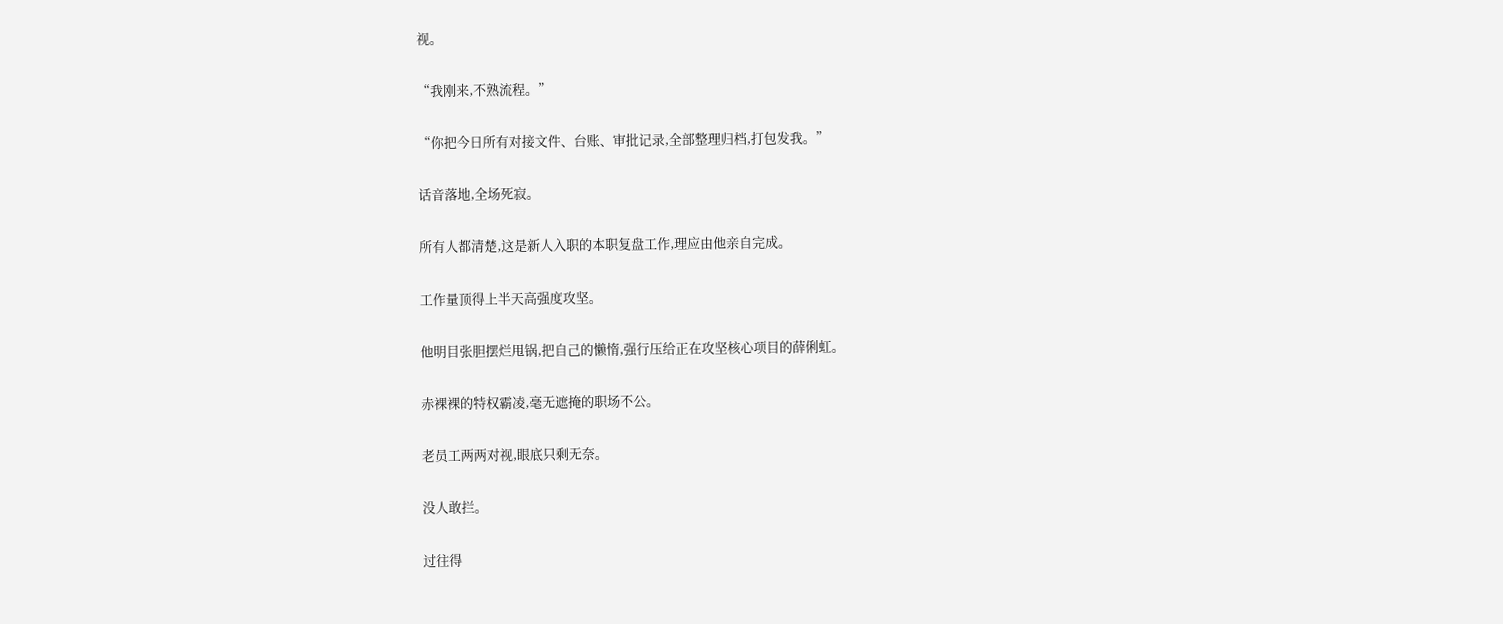视。

“我刚来,不熟流程。”

“你把今日所有对接文件、台账、审批记录,全部整理归档,打包发我。”

话音落地,全场死寂。

所有人都清楚,这是新人入职的本职复盘工作,理应由他亲自完成。

工作量顶得上半天高强度攻坚。

他明目张胆摆烂甩锅,把自己的懒惰,强行压给正在攻坚核心项目的薛俐虹。

赤裸裸的特权霸凌,毫无遮掩的职场不公。

老员工两两对视,眼底只剩无奈。

没人敢拦。

过往得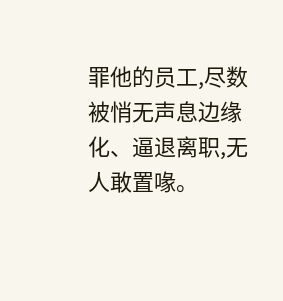罪他的员工,尽数被悄无声息边缘化、逼退离职,无人敢置喙。